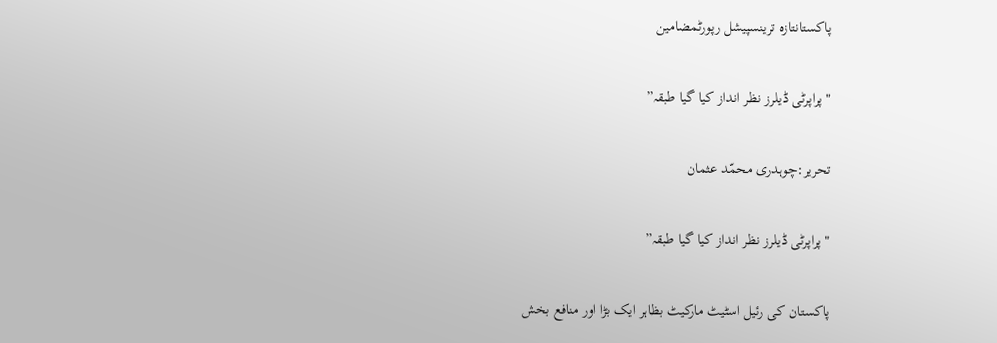پاکستانتازہ ترینسپیشل رپورٹمضامین

"پراپرٹی ڈیلرز نظر انداز کیا گیا طبقہ”

تحریر:چوہدری محمّد عثمان

"پراپرٹی ڈیلرز نظر انداز کیا گیا طبقہ”

پاکستان کی رئیل اسٹیٹ مارکیٹ بظاہر ایک بڑا اور منافع بخش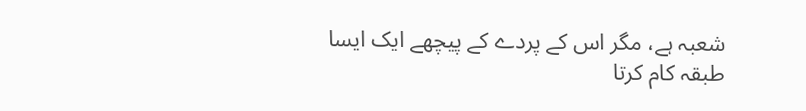شعبہ ہے، مگر اس کے پردے کے پیچھے ایک ایسا طبقہ کام کرتا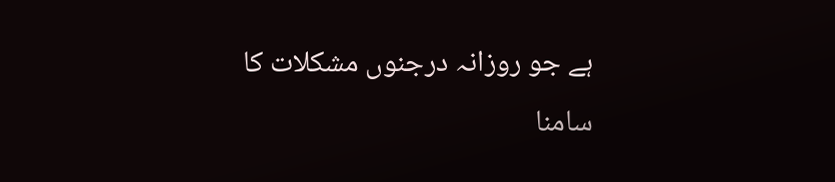ہے جو روزانہ درجنوں مشکلات کا سامنا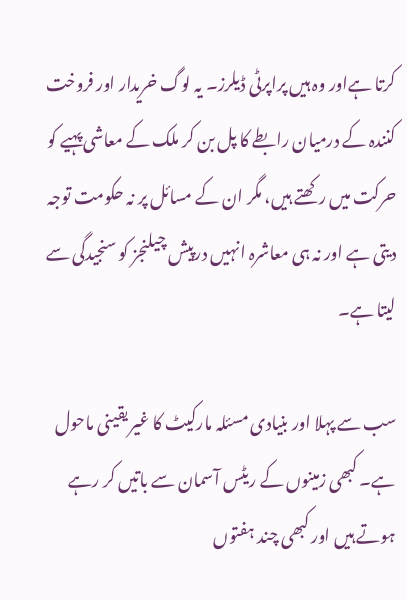کرتا ہےاور وہ ہیں پراپرٹی ڈیلرز۔ یہ لوگ خریدار اور فروخت کنندہ کے درمیان رابطے کا پل بن کر ملک کے معاشی پہیے کو حرکت میں رکھتے ہیں، مگر ان کے مسائل پر نہ حکومت توجہ دیتی ہے اور نہ ہی معاشرہ انہیں درپیش چیلنجز کو سنجیدگی سے لیتا ہے۔

سب سے پہلا اور بنیادی مسئلہ مارکیٹ کا غیر یقینی ماحول ہے۔ کبھی زمینوں کے ریٹس آسمان سے باتیں کر رہے ہوتے ہیں اور کبھی چند ہفتوں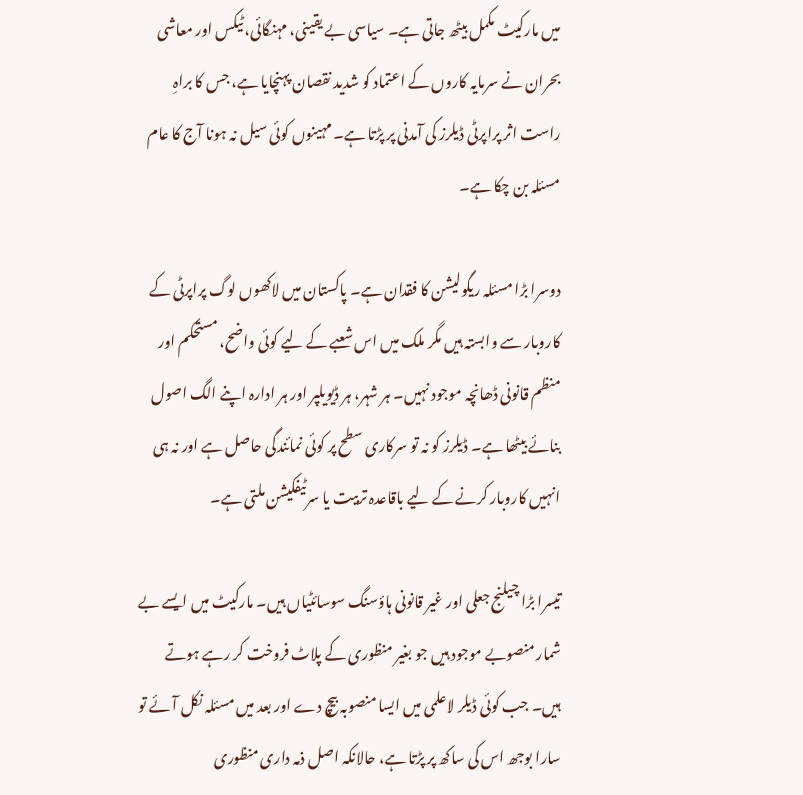میں مارکیٹ مکمل بیٹھ جاتی ہے۔ سیاسی بے یقینی، مہنگائی، ٹیکس اور معاشی بحران نے سرمایہ کاروں کے اعتماد کو شدید نقصان پہنچایا ہے، جس کا براہِ راست اثر پراپرٹی ڈیلرز کی آمدنی پر پڑتا ہے۔ مہینوں کوئی سیل نہ ہونا آج کا عام مسئلہ بن چکا ہے۔

دوسرا بڑا مسئلہ ریگولیشن کا فقدان ہے۔ پاکستان میں لاکھوں لوگ پراپرٹی کے کاروبار سے وابستہ ہیں مگر ملک میں اس شعبے کے لیے کوئی واضح، مستحکم اور منظم قانونی ڈھانچہ موجود نہیں۔ ہر شہر، ہر ڈیویلپر اور ہر ادارہ اپنے الگ اصول بنائے بیٹھا ہے۔ ڈیلرز کو نہ تو سرکاری سطح پر کوئی نمائندگی حاصل ہے اور نہ ہی انہیں کاروبار کرنے کے لیے باقاعدہ تربیت یا سرٹیفکیشن ملتی ہے۔

تیسرا بڑا چیلنج جعلی اور غیر قانونی ہاؤسنگ سوسائٹیاں ہیں۔ مارکیٹ میں ایسے بے شمار منصوبے موجود ہیں جو بغیر منظوری کے پلاٹ فروخت کر رہے ہوتے ہیں۔ جب کوئی ڈیلر لاعلمی میں ایسا منصوبہ بیچ دے اور بعد میں مسئلہ نکل آئے تو سارا بوجھ اس کی ساکھ پر پڑتا ہے، حالانکہ اصل ذمہ داری منظوری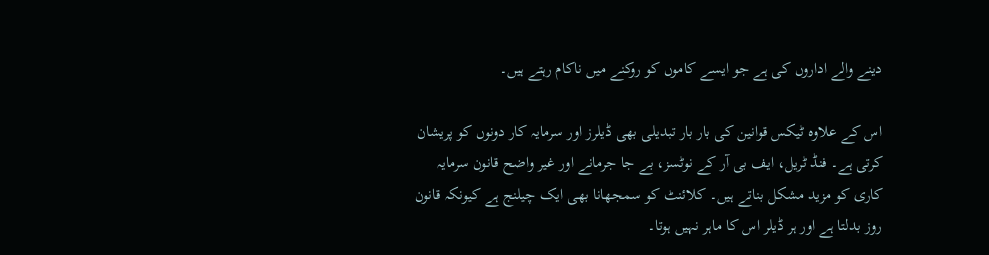دینے والے اداروں کی ہے جو ایسے کاموں کو روکنے میں ناکام رہتے ہیں۔

اس کے علاوہ ٹیکس قوانین کی بار بار تبدیلی بھی ڈیلرز اور سرمایہ کار دونوں کو پریشان کرتی ہے۔ فنڈ ٹریل، ایف بی آر کے نوٹسز، بے جا جرمانے اور غیر واضح قانون سرمایہ کاری کو مزید مشکل بناتے ہیں۔ کلائنٹ کو سمجھانا بھی ایک چیلنج ہے کیونکہ قانون روز بدلتا ہے اور ہر ڈیلر اس کا ماہر نہیں ہوتا۔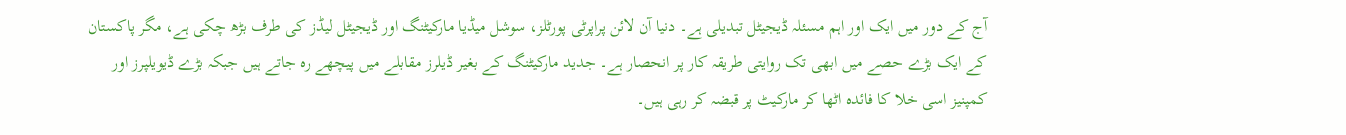آج کے دور میں ایک اور اہم مسئلہ ڈیجیٹل تبدیلی ہے۔ دنیا آن لائن پراپرٹی پورٹلز، سوشل میڈیا مارکیٹنگ اور ڈیجیٹل لیڈز کی طرف بڑھ چکی ہے، مگر پاکستان کے ایک بڑے حصے میں ابھی تک روایتی طریقہ کار پر انحصار ہے۔ جدید مارکیٹنگ کے بغیر ڈیلرز مقابلے میں پیچھے رہ جاتے ہیں جبکہ بڑے ڈیویلپرز اور کمپنیز اسی خلا کا فائدہ اٹھا کر مارکیٹ پر قبضہ کر رہی ہیں۔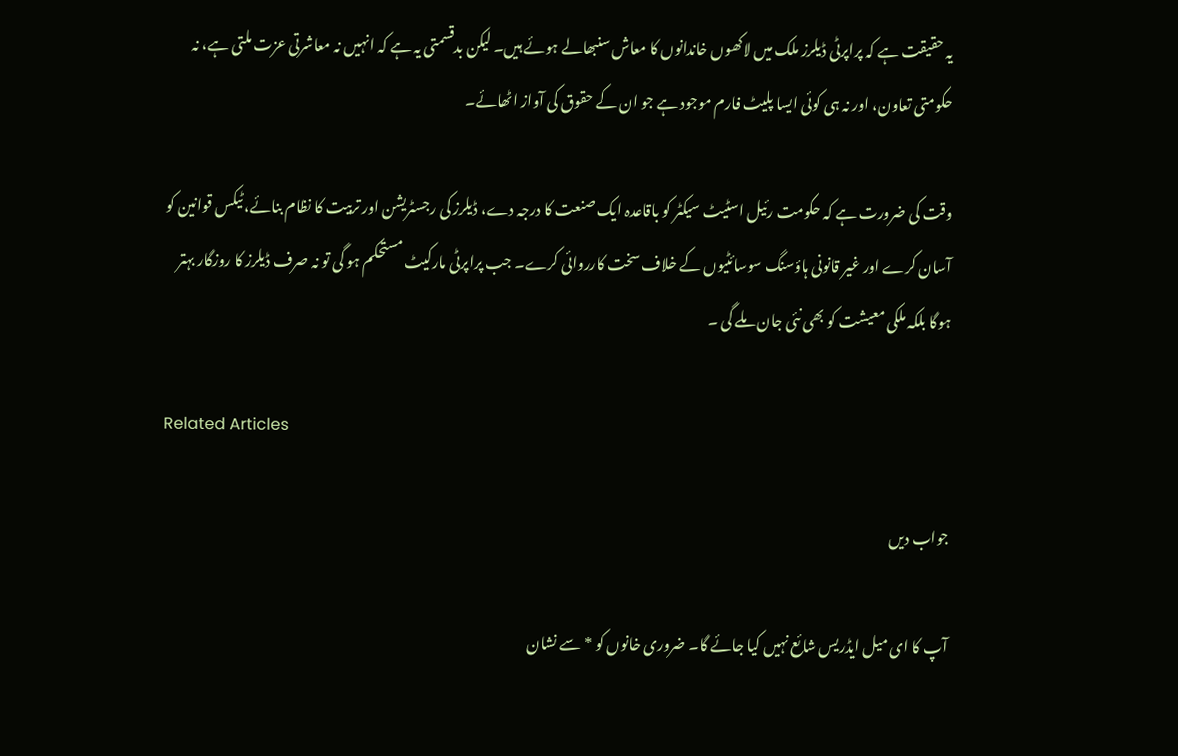یہ حقیقت ہے کہ پراپرٹی ڈیلرز ملک میں لاکھوں خاندانوں کا معاش سنبھالے ہوئے ہیں۔ لیکن بدقسمتی یہ ہے کہ انہیں نہ معاشرتی عزت ملتی ہے، نہ حکومتی تعاون، اور نہ ہی کوئی ایسا پلیٹ فارم موجود ہے جو ان کے حقوق کی آواز اٹھائے۔

وقت کی ضرورت ہے کہ حکومت رئیل اسٹیٹ سیکٹر کو باقاعدہ ایک صنعت کا درجہ دے، ڈیلرز کی رجسٹریشن اور تربیت کا نظام بنائے، ٹیکس قوانین کو آسان کرے اور غیر قانونی ہاؤسنگ سوسائٹیوں کے خلاف سخت کارروائی کرے۔ جب پراپرٹی مارکیٹ مستحکم ہو گی تو نہ صرف ڈیلرز کا روزگار بہتر ہوگا بلکہ ملکی معیشت کو بھی نئی جان ملے گی ۔

Related Articles

جواب دیں

آپ کا ای میل ایڈریس شائع نہیں کیا جائے گا۔ ضروری خانوں کو * سے نشان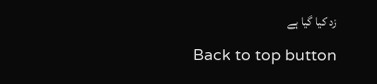زد کیا گیا ہے

Back to top button